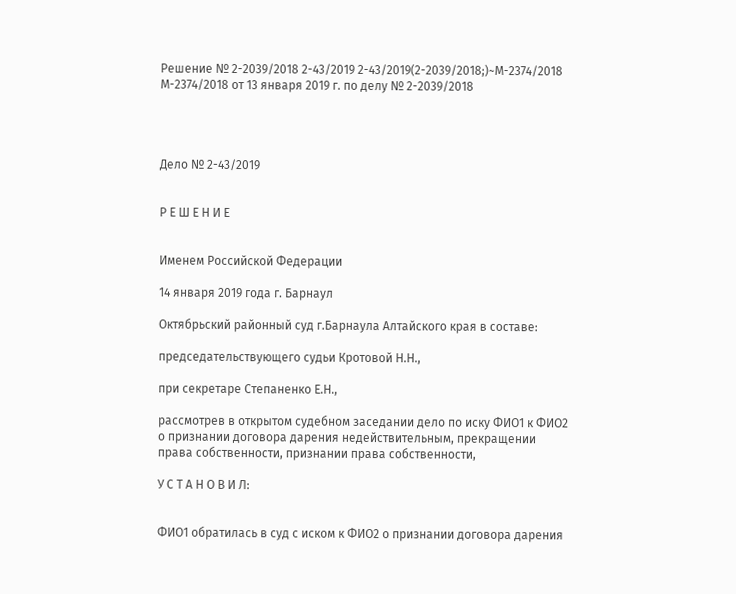Решение № 2-2039/2018 2-43/2019 2-43/2019(2-2039/2018;)~М-2374/2018 М-2374/2018 от 13 января 2019 г. по делу № 2-2039/2018




Дело № 2-43/2019


Р Е Ш Е Н И Е


Именем Российской Федерации

14 января 2019 года г. Барнаул

Октябрьский районный суд г.Барнаула Алтайского края в составе:

председательствующего судьи Кротовой Н.Н.,

при секретаре Степаненко Е.Н.,

рассмотрев в открытом судебном заседании дело по иску ФИО1 к ФИО2 о признании договора дарения недействительным, прекращении права собственности, признании права собственности,

У С Т А Н О В И Л:


ФИО1 обратилась в суд с иском к ФИО2 о признании договора дарения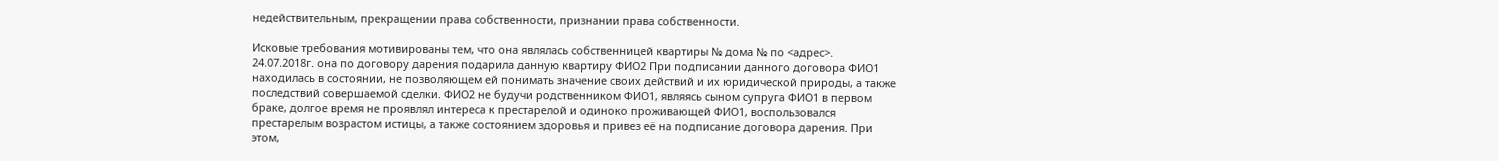недействительным, прекращении права собственности, признании права собственности.

Исковые требования мотивированы тем, что она являлась собственницей квартиры № дома № по <адрес>. 24.07.2018г. она по договору дарения подарила данную квартиру ФИО2 При подписании данного договора ФИО1 находилась в состоянии, не позволяющем ей понимать значение своих действий и их юридической природы, а также последствий совершаемой сделки. ФИО2 не будучи родственником ФИО1, являясь сыном супруга ФИО1 в первом браке, долгое время не проявлял интереса к престарелой и одиноко проживающей ФИО1, воспользовался престарелым возрастом истицы, а также состоянием здоровья и привез её на подписание договора дарения. При этом,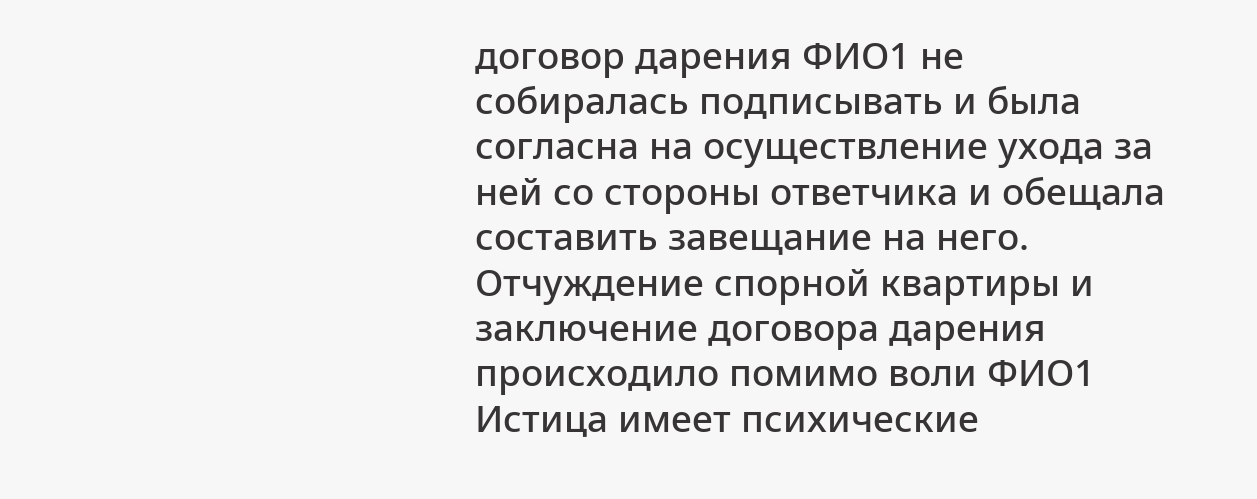договор дарения ФИО1 не собиралась подписывать и была согласна на осуществление ухода за ней со стороны ответчика и обещала составить завещание на него. Отчуждение спорной квартиры и заключение договора дарения происходило помимо воли ФИО1 Истица имеет психические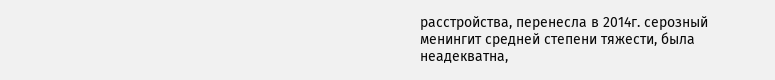расстройства, перенесла в 2014г. серозный менингит средней степени тяжести, была неадекватна,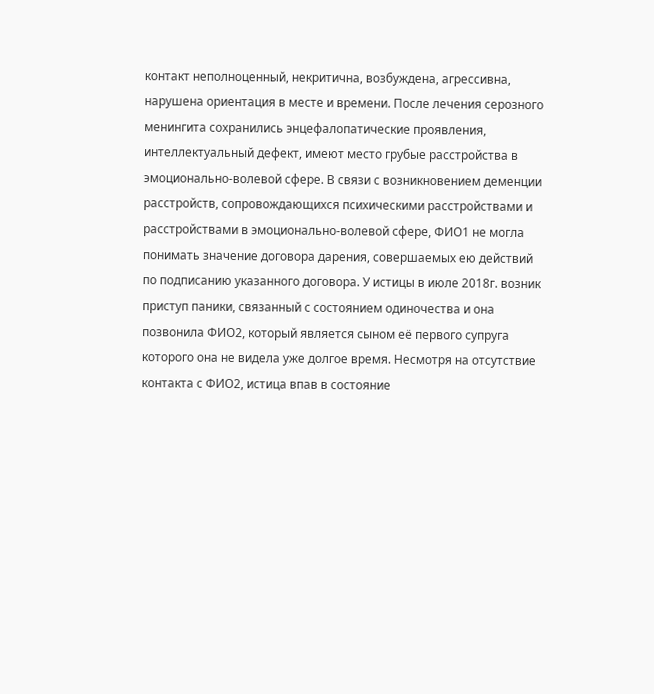контакт неполноценный, некритична, возбуждена, агрессивна, нарушена ориентация в месте и времени. После лечения серозного менингита сохранились энцефалопатические проявления, интеллектуальный дефект, имеют место грубые расстройства в эмоционально-волевой сфере. В связи с возникновением деменции расстройств, сопровождающихся психическими расстройствами и расстройствами в эмоционально-волевой сфере, ФИО1 не могла понимать значение договора дарения, совершаемых ею действий по подписанию указанного договора. У истицы в июле 2018г. возник приступ паники, связанный с состоянием одиночества и она позвонила ФИО2, который является сыном её первого супруга которого она не видела уже долгое время. Несмотря на отсутствие контакта с ФИО2, истица впав в состояние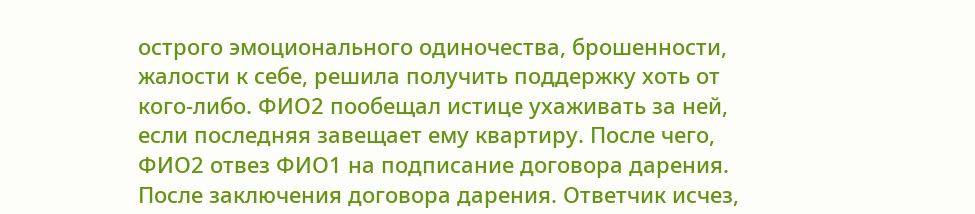острого эмоционального одиночества, брошенности, жалости к себе, решила получить поддержку хоть от кого-либо. ФИО2 пообещал истице ухаживать за ней, если последняя завещает ему квартиру. После чего, ФИО2 отвез ФИО1 на подписание договора дарения. После заключения договора дарения. Ответчик исчез,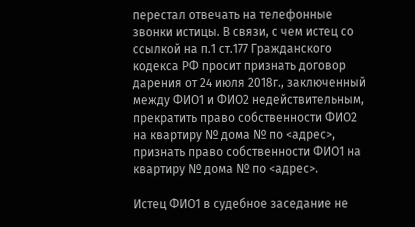перестал отвечать на телефонные звонки истицы. В связи, с чем истец со ссылкой на п.1 ст.177 Гражданского кодекса РФ просит признать договор дарения от 24 июля 2018г., заключенный между ФИО1 и ФИО2 недействительным, прекратить право собственности ФИО2 на квартиру № дома № по <адрес>, признать право собственности ФИО1 на квартиру № дома № по <адрес>.

Истец ФИО1 в судебное заседание не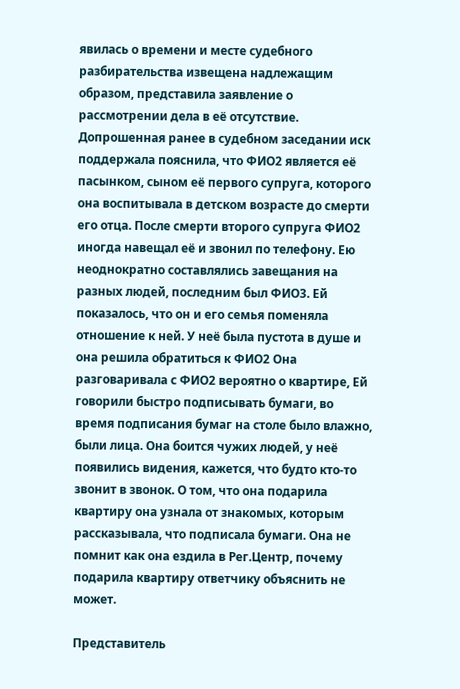явилась о времени и месте судебного разбирательства извещена надлежащим образом, представила заявление о рассмотрении дела в её отсутствие. Допрошенная ранее в судебном заседании иск поддержала пояснила, что ФИО2 является её пасынком, сыном её первого супруга, которого она воспитывала в детском возрасте до смерти его отца. После смерти второго супруга ФИО2 иногда навещал её и звонил по телефону. Ею неоднократно составлялись завещания на разных людей, последним был ФИО3. Ей показалось, что он и его семья поменяла отношение к ней. У неё была пустота в душе и она решила обратиться к ФИО2 Она разговаривала с ФИО2 вероятно о квартире, Ей говорили быстро подписывать бумаги, во время подписания бумаг на столе было влажно, были лица. Она боится чужих людей, у неё появились видения, кажется, что будто кто-то звонит в звонок. О том, что она подарила квартиру она узнала от знакомых, которым рассказывала, что подписала бумаги. Она не помнит как она ездила в Рег.Центр, почему подарила квартиру ответчику объяснить не может.

Представитель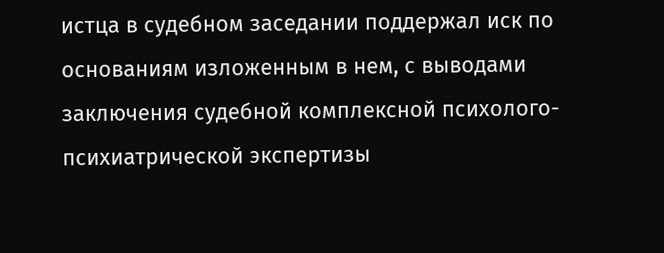истца в судебном заседании поддержал иск по основаниям изложенным в нем, с выводами заключения судебной комплексной психолого-психиатрической экспертизы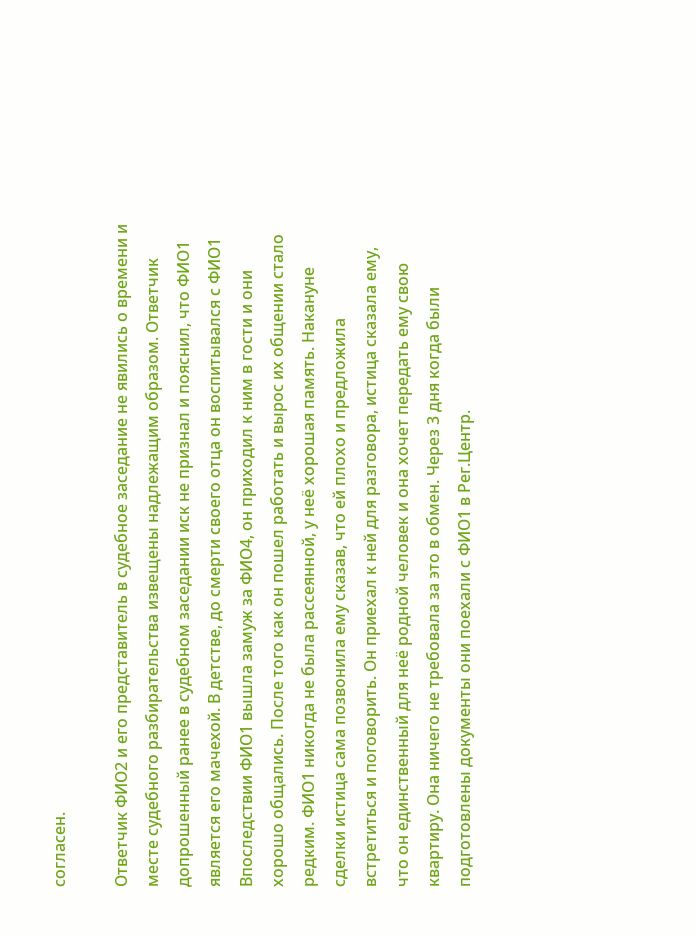согласен.

Ответчик ФИО2 и его представитель в судебное заседание не явились о времени и месте судебного разбирательства извещены надлежащим образом. Ответчик допрошенный ранее в судебном заседании иск не признал и пояснил, что ФИО1 является его мачехой. В детстве, до смерти своего отца он воспитывался с ФИО1 Впоследствии ФИО1 вышла замуж за ФИО4, он приходил к ним в гости и они хорошо общались. После того как он пошел работать и вырос их общении стало редким. ФИО1 никогда не была рассеянной, у неё хорошая память. Накануне сделки истица сама позвонила ему сказав, что ей плохо и предложила встретиться и поговорить. Он приехал к ней для разговора, истица сказала ему, что он единственный для неё родной человек и она хочет передать ему свою квартиру. Она ничего не требовала за это в обмен. Через 3 дня когда были подготовлены документы они поехали с ФИО1 в Рег.Центр.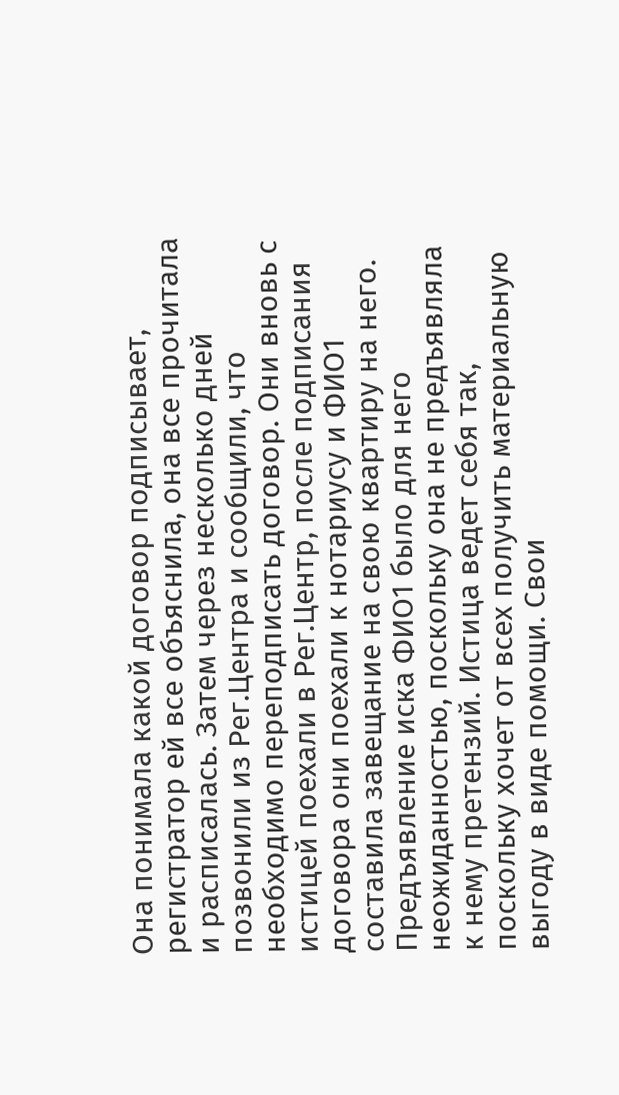Она понимала какой договор подписывает, регистратор ей все объяснила, она все прочитала и расписалась. Затем через несколько дней позвонили из Рег.Центра и сообщили, что необходимо переподписать договор. Они вновь с истицей поехали в Рег.Центр, после подписания договора они поехали к нотариусу и ФИО1 составила завещание на свою квартиру на него. Предъявление иска ФИО1 было для него неожиданностью, поскольку она не предъявляла к нему претензий. Истица ведет себя так, поскольку хочет от всех получить материальную выгоду в виде помощи. Свои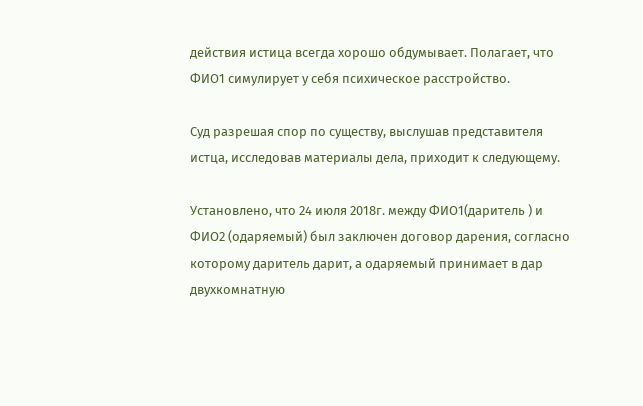действия истица всегда хорошо обдумывает. Полагает, что ФИО1 симулирует у себя психическое расстройство.

Суд разрешая спор по существу, выслушав представителя истца, исследовав материалы дела, приходит к следующему.

Установлено, что 24 июля 2018г. между ФИО1(даритель ) и ФИО2 (одаряемый) был заключен договор дарения, согласно которому даритель дарит, а одаряемый принимает в дар двухкомнатную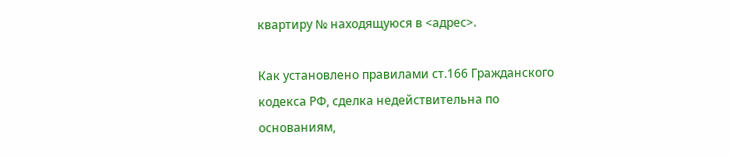квартиру № находящуюся в <адрес>.

Как установлено правилами ст.166 Гражданского кодекса РФ, сделка недействительна по основаниям,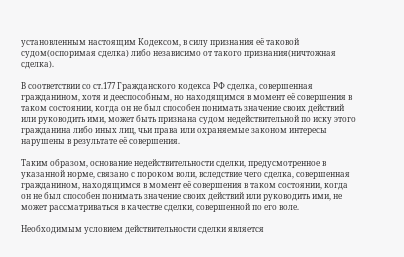установленным настоящим Кодексом, в силу признания её таковой судом(оспоримая сделка) либо независимо от такого признания(ничтожная сделка).

В соответствии со ст.177 Гражданского кодекса РФ сделка, совершенная гражданином, хотя и дееспособным, но находящимся в момент её совершения в таком состоянии, когда он не был способен понимать значение своих действий или руководить ими, может быть признана судом недействительной по иску этого гражданина либо иных лиц, чьи права или охраняемые законом интересы нарушены в результате её совершения.

Таким образом, основание недействительности сделки, предусмотренное в указанной норме, связано с пороком воли, вследствие чего сделка, совершенная гражданином, находящимся в момент её совершения в таком состоянии, когда он не был способен понимать значение своих действий или руководить ими, не может рассматриваться в качестве сделки, совершенной по его воле.

Необходимым условием действительности сделки является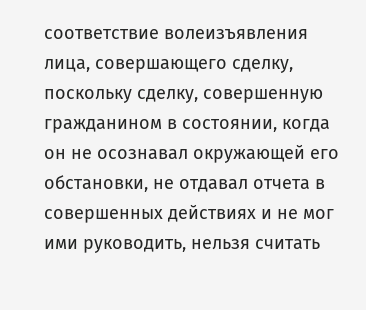соответствие волеизъявления лица, совершающего сделку, поскольку сделку, совершенную гражданином в состоянии, когда он не осознавал окружающей его обстановки, не отдавал отчета в совершенных действиях и не мог ими руководить, нельзя считать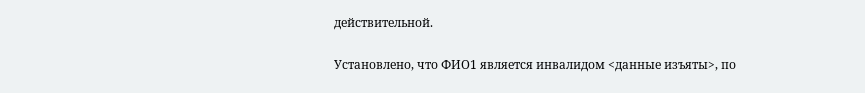действительной.

Установлено, что ФИО1 является инвалидом <данные изъяты>, по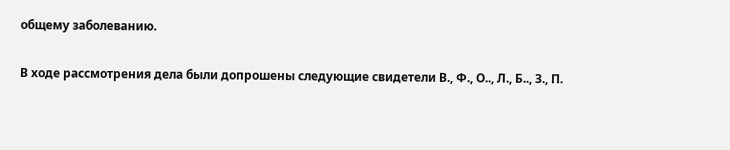общему заболеванию.

В ходе рассмотрения дела были допрошены следующие свидетели В., Ф., О.., Л., Б.., З., П.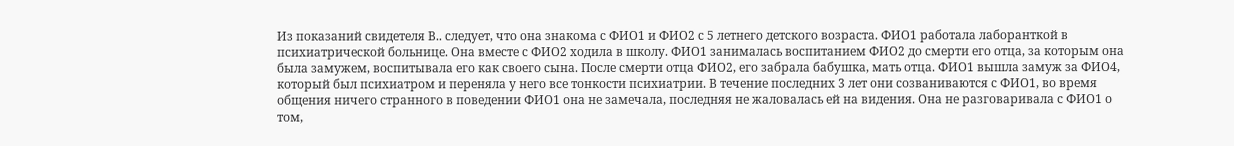Из показаний свидетеля В.. следует, что она знакома с ФИО1 и ФИО2 с 5 летнего детского возраста. ФИО1 работала лаборанткой в психиатрической больнице. Она вместе с ФИО2 ходила в школу. ФИО1 занималась воспитанием ФИО2 до смерти его отца, за которым она была замужем, воспитывала его как своего сына. После смерти отца ФИО2, его забрала бабушка, мать отца. ФИО1 вышла замуж за ФИО4, который был психиатром и переняла у него все тонкости психиатрии. В течение последних 3 лет они созваниваются с ФИО1, во время общения ничего странного в поведении ФИО1 она не замечала, последняя не жаловалась ей на видения. Она не разговаривала с ФИО1 о том,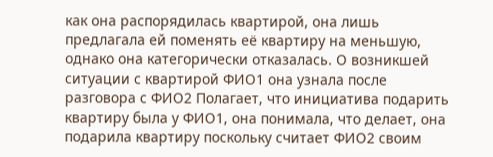как она распорядилась квартирой, она лишь предлагала ей поменять её квартиру на меньшую, однако она категорически отказалась. О возникшей ситуации с квартирой ФИО1 она узнала после разговора с ФИО2 Полагает, что инициатива подарить квартиру была у ФИО1, она понимала, что делает, она подарила квартиру поскольку считает ФИО2 своим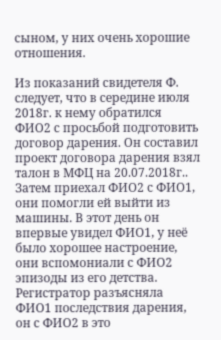сыном, у них очень хорошие отношения.

Из показаний свидетеля Ф. следует, что в середине июля 2018г. к нему обратился ФИО2 с просьбой подготовить договор дарения. Он составил проект договора дарения взял талон в МФЦ на 20.07.2018г.. Затем приехал ФИО2 с ФИО1, они помогли ей выйти из машины. В этот день он впервые увидел ФИО1, у неё было хорошее настроение, они вспомониали с ФИО2 эпизоды из его детства. Регистратор разъясняла ФИО1 последствия дарения, он с ФИО2 в это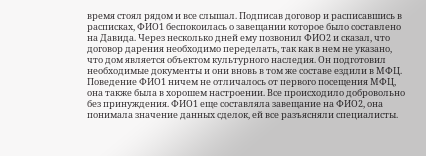время стоял рядом и все слышал. Подписав договор и расписавшись в расписках, ФИО1 беспокоилась о завещании которое было составлено на Давида. Через несколько дней ему позвонил ФИО2 и сказал, что договор дарения необходимо переделать, так как в нем не указано, что дом является объектом культурного наследия. Он подготовил необходимые документы и они вновь в том же составе ездили в МФЦ. Поведение ФИО1 ничем не отличалось от первого посещения МФЦ, она также была в хорошем настроении. Все происходило добровольно без принуждения. ФИО1 еще составляла завещание на ФИО2, она понимала значение данных сделок, ей все разъясняли специалисты.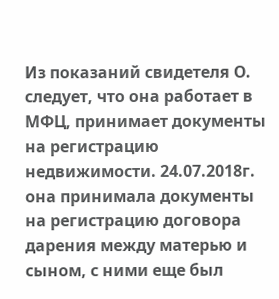Из показаний свидетеля О. следует, что она работает в МФЦ, принимает документы на регистрацию недвижимости. 24.07.2018г. она принимала документы на регистрацию договора дарения между матерью и сыном, с ними еще был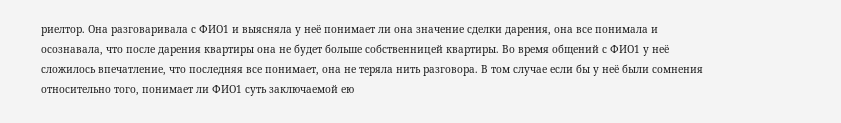риелтор. Она разговаривала с ФИО1 и выясняла у неё понимает ли она значение сделки дарения, она все понимала и осознавала, что после дарения квартиры она не будет больше собственницей квартиры. Во время общений с ФИО1 у неё сложилось впечатление, что последняя все понимает, она не теряла нить разговора. В том случае если бы у неё были сомнения относительно того, понимает ли ФИО1 суть заключаемой ею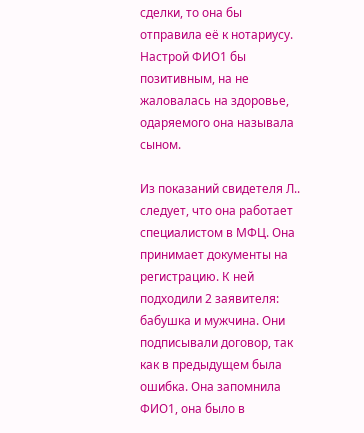сделки, то она бы отправила её к нотариусу. Настрой ФИО1 бы позитивным, на не жаловалась на здоровье, одаряемого она называла сыном.

Из показаний свидетеля Л.. следует, что она работает специалистом в МФЦ. Она принимает документы на регистрацию. К ней подходили 2 заявителя: бабушка и мужчина. Они подписывали договор, так как в предыдущем была ошибка. Она запомнила ФИО1, она было в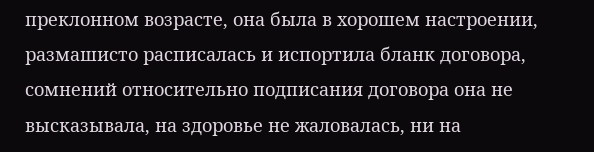преклонном возрасте, она была в хорошем настроении, размашисто расписалась и испортила бланк договора, сомнений относительно подписания договора она не высказывала, на здоровье не жаловалась, ни на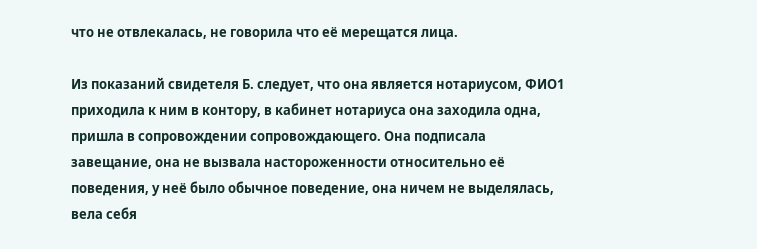что не отвлекалась, не говорила что её мерещатся лица.

Из показаний свидетеля Б. следует, что она является нотариусом, ФИО1 приходила к ним в контору, в кабинет нотариуса она заходила одна, пришла в сопровождении сопровождающего. Она подписала завещание, она не вызвала настороженности относительно её поведения, у неё было обычное поведение, она ничем не выделялась, вела себя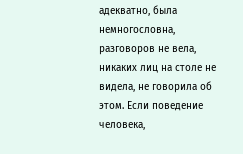адекватно, была немногословна, разговоров не вела, никаких лиц на столе не видела, не говорила об этом. Если поведение человека,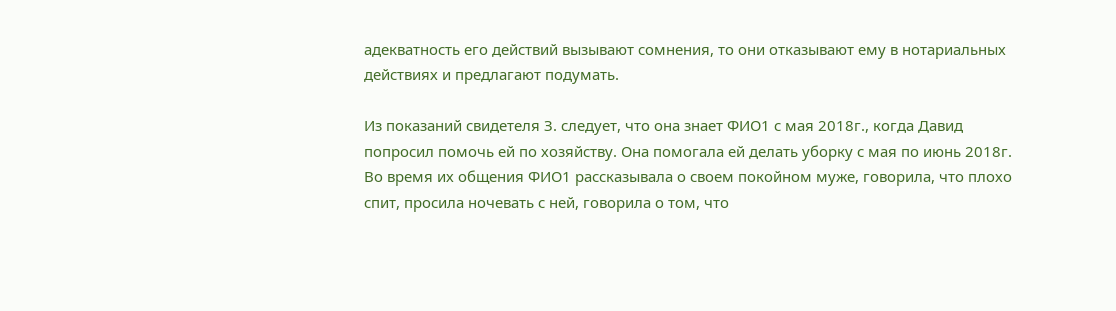адекватность его действий вызывают сомнения, то они отказывают ему в нотариальных действиях и предлагают подумать.

Из показаний свидетеля З. следует, что она знает ФИО1 с мая 2018г., когда Давид попросил помочь ей по хозяйству. Она помогала ей делать уборку с мая по июнь 2018г. Во время их общения ФИО1 рассказывала о своем покойном муже, говорила, что плохо спит, просила ночевать с ней, говорила о том, что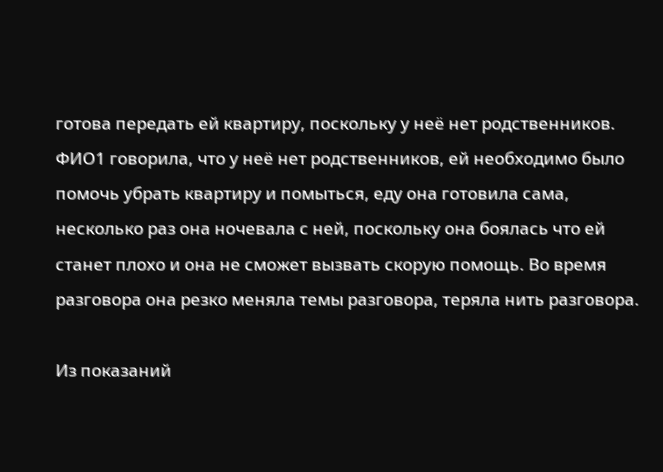готова передать ей квартиру, поскольку у неё нет родственников. ФИО1 говорила, что у неё нет родственников, ей необходимо было помочь убрать квартиру и помыться, еду она готовила сама, несколько раз она ночевала с ней, поскольку она боялась что ей станет плохо и она не сможет вызвать скорую помощь. Во время разговора она резко меняла темы разговора, теряла нить разговора.

Из показаний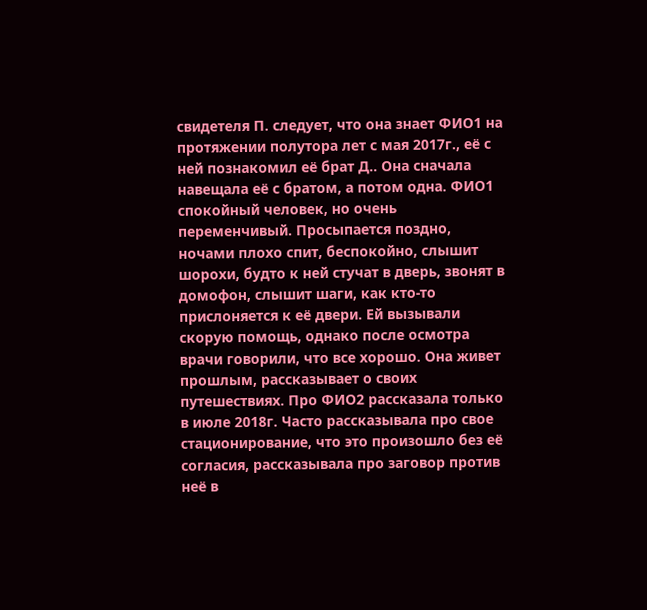свидетеля П. следует, что она знает ФИО1 на протяжении полутора лет с мая 2017г., её с ней познакомил её брат Д.. Она сначала навещала её с братом, а потом одна. ФИО1 спокойный человек, но очень переменчивый. Просыпается поздно, ночами плохо спит, беспокойно, слышит шорохи, будто к ней стучат в дверь, звонят в домофон, слышит шаги, как кто-то прислоняется к её двери. Ей вызывали скорую помощь, однако после осмотра врачи говорили, что все хорошо. Она живет прошлым, рассказывает о своих путешествиях. Про ФИО2 рассказала только в июле 2018г. Часто рассказывала про свое стационирование, что это произошло без её согласия, рассказывала про заговор против неё в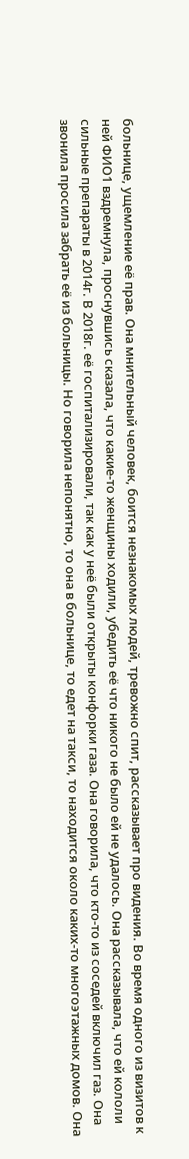больнице, ущемление её прав. Она мнительный человек, боится незнакомых людей, тревожно спит, рассказывает про видения. Во время одного из визитов к ней ФИО1 вздремнула, проснувшись сказала, что какие-то женщины ходили, убедить её что никого не было ей не удалось. Она рассказывала, что ей кололи сильные препараты в 2014г. В 2018г. её госпитализировали, так как у неё были открыты конфорки газа. Она говорила, что кто-то из соседей включил газ. Она звонила просила забрать её из больницы. Но говорила непонятно, то она в больнице, то едет на такси, то находится около каких-то многоэтажных домов. Она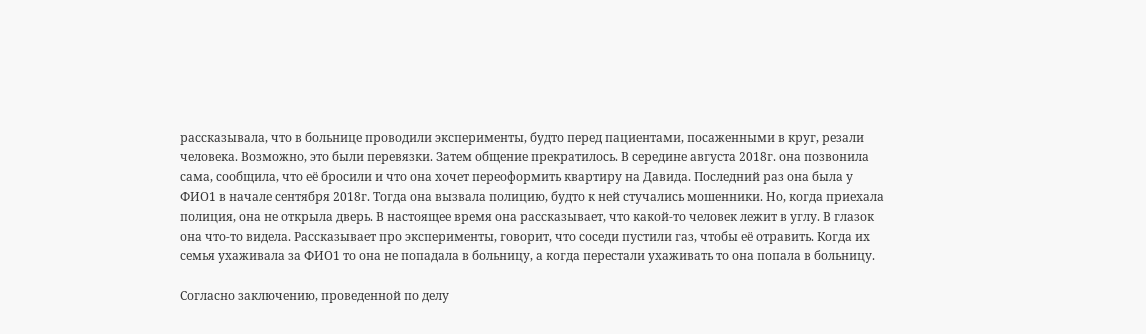рассказывала, что в больнице проводили эксперименты, будто перед пациентами, посаженными в круг, резали человека. Возможно, это были перевязки. Затем общение прекратилось. В середине августа 2018г. она позвонила сама, сообщила, что её бросили и что она хочет переоформить квартиру на Давида. Последний раз она была у ФИО1 в начале сентября 2018г. Тогда она вызвала полицию, будто к ней стучались мошенники. Но, когда приехала полиция, она не открыла дверь. В настоящее время она рассказывает, что какой-то человек лежит в углу. В глазок она что-то видела. Рассказывает про эксперименты, говорит, что соседи пустили газ, чтобы её отравить. Когда их семья ухаживала за ФИО1 то она не попадала в больницу, а когда перестали ухаживать то она попала в больницу.

Согласно заключению, проведенной по делу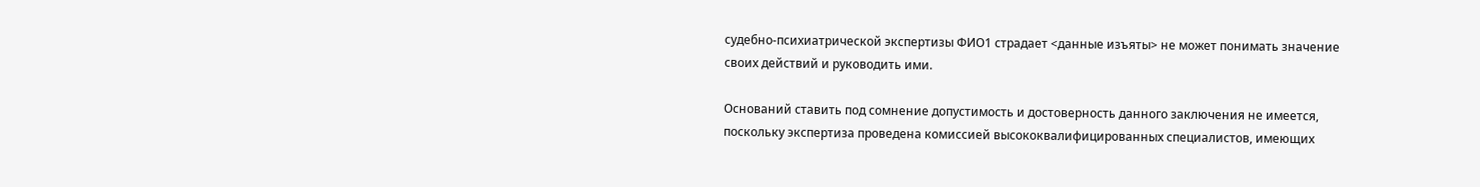судебно-психиатрической экспертизы ФИО1 страдает <данные изъяты> не может понимать значение своих действий и руководить ими.

Оснований ставить под сомнение допустимость и достоверность данного заключения не имеется, поскольку экспертиза проведена комиссией высококвалифицированных специалистов, имеющих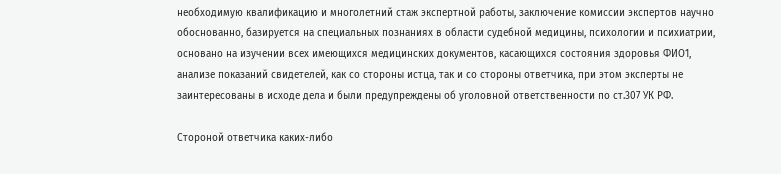необходимую квалификацию и многолетний стаж экспертной работы, заключение комиссии экспертов научно обоснованно, базируется на специальных познаниях в области судебной медицины, психологии и психиатрии, основано на изучении всех имеющихся медицинских документов, касающихся состояния здоровья ФИО1, анализе показаний свидетелей, как со стороны истца, так и со стороны ответчика, при этом эксперты не заинтересованы в исходе дела и были предупреждены об уголовной ответственности по ст.307 УК РФ.

Стороной ответчика каких-либо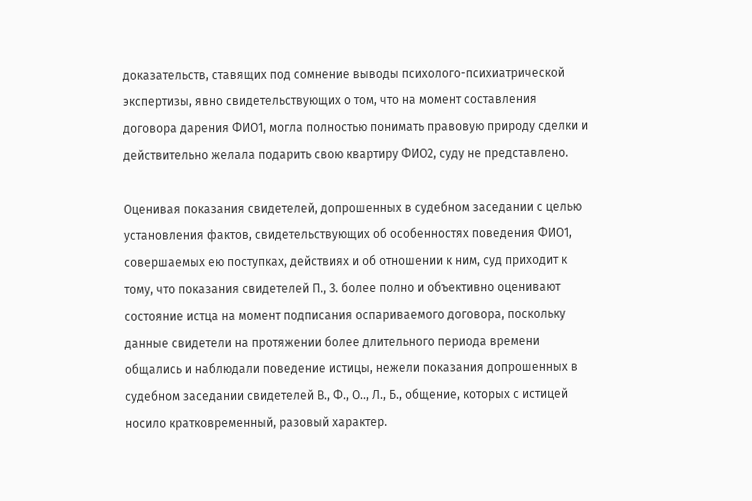доказательств, ставящих под сомнение выводы психолого-психиатрической экспертизы, явно свидетельствующих о том, что на момент составления договора дарения ФИО1, могла полностью понимать правовую природу сделки и действительно желала подарить свою квартиру ФИО2, суду не представлено.

Оценивая показания свидетелей, допрошенных в судебном заседании с целью установления фактов, свидетельствующих об особенностях поведения ФИО1, совершаемых ею поступках, действиях и об отношении к ним, суд приходит к тому, что показания свидетелей П., З. более полно и объективно оценивают состояние истца на момент подписания оспариваемого договора, поскольку данные свидетели на протяжении более длительного периода времени общались и наблюдали поведение истицы, нежели показания допрошенных в судебном заседании свидетелей В., Ф., О.., Л., Б., общение, которых с истицей носило кратковременный, разовый характер.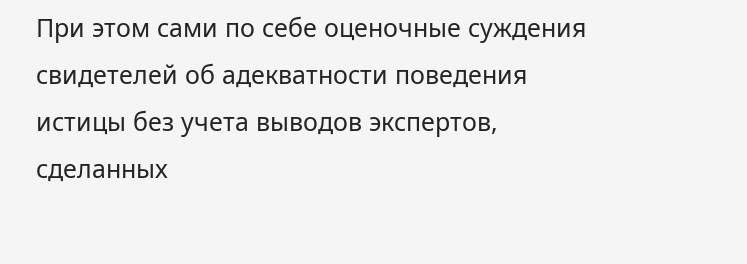При этом сами по себе оценочные суждения свидетелей об адекватности поведения истицы без учета выводов экспертов, сделанных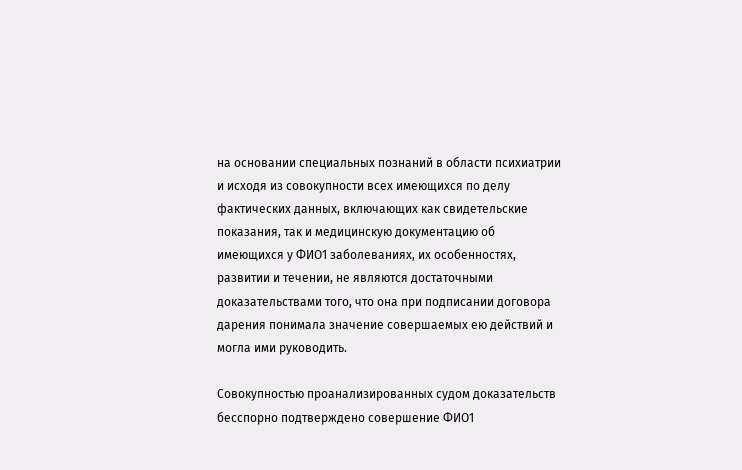на основании специальных познаний в области психиатрии и исходя из совокупности всех имеющихся по делу фактических данных, включающих как свидетельские показания, так и медицинскую документацию об имеющихся у ФИО1 заболеваниях, их особенностях, развитии и течении, не являются достаточными доказательствами того, что она при подписании договора дарения понимала значение совершаемых ею действий и могла ими руководить.

Совокупностью проанализированных судом доказательств бесспорно подтверждено совершение ФИО1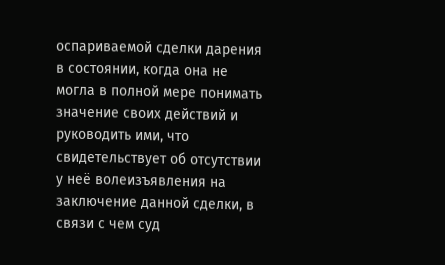оспариваемой сделки дарения в состоянии, когда она не могла в полной мере понимать значение своих действий и руководить ими, что свидетельствует об отсутствии у неё волеизъявления на заключение данной сделки, в связи с чем суд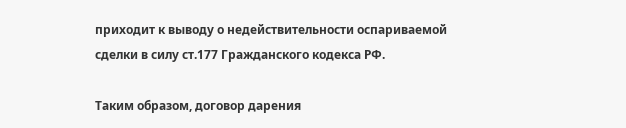приходит к выводу о недействительности оспариваемой сделки в силу ст.177 Гражданского кодекса РФ.

Таким образом, договор дарения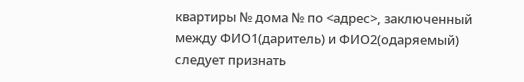квартиры № дома № по <адрес>, заключенный между ФИО1(даритель) и ФИО2(одаряемый) следует признать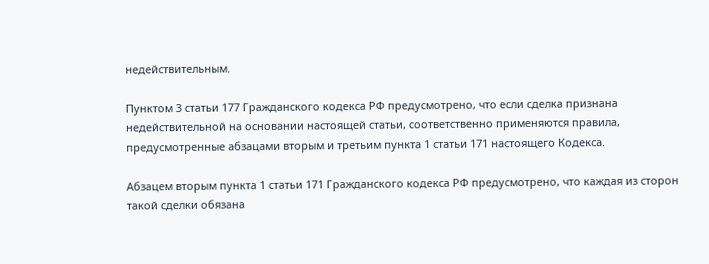недействительным.

Пунктом 3 статьи 177 Гражданского кодекса РФ предусмотрено, что если сделка признана недействительной на основании настоящей статьи, соответственно применяются правила, предусмотренные абзацами вторым и третьим пункта 1 статьи 171 настоящего Кодекса.

Абзацем вторым пункта 1 статьи 171 Гражданского кодекса РФ предусмотрено, что каждая из сторон такой сделки обязана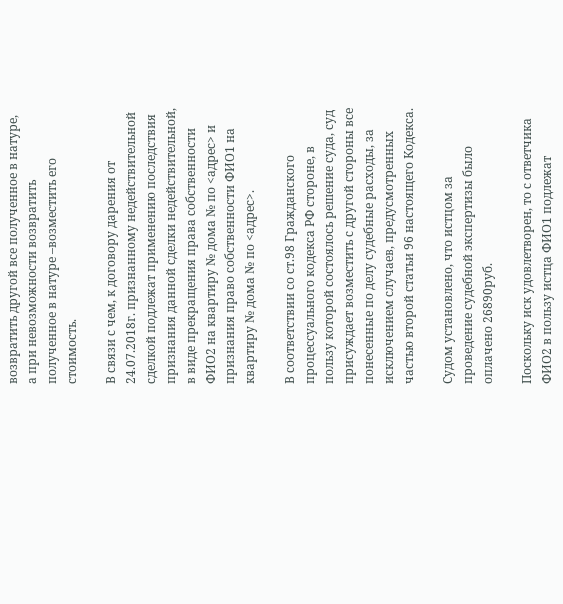возвратить другой все полученное в натуре, а при невозможности возвратить полученное в натуре –возместить его стоимость.

В связи с чем, к договору дарения от 24.07.2018г. признанному недействительной сделкой подлежат применению последствия признания данной сделки недействительной, в виде прекращения права собственности ФИО2 на квартиру № дома № по <адрес> и признания право собственности ФИО1 на квартиру № дома № по <адрес>.

В соответствии со ст.98 Гражданского процессуального кодекса РФ стороне, в пользу которой состоялось решение суда, суд присуждает возместить с другой стороны все понесенные по делу судебные расходы, за исключением случаев, предусмотренных частью второй статьи 96 настоящего Кодекса.

Судом установлено, что истцом за проведение судебной экспертизы было оплачено 26890руб.

Поскольку иск удовлетворен, то с ответчика ФИО2 в пользу истца ФИО1 подлежат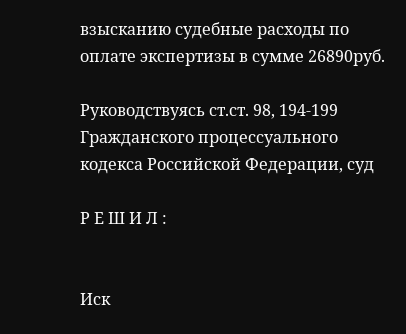взысканию судебные расходы по оплате экспертизы в сумме 26890руб.

Руководствуясь ст.ст. 98, 194-199 Гражданского процессуального кодекса Российской Федерации, суд

Р Е Ш И Л :


Иск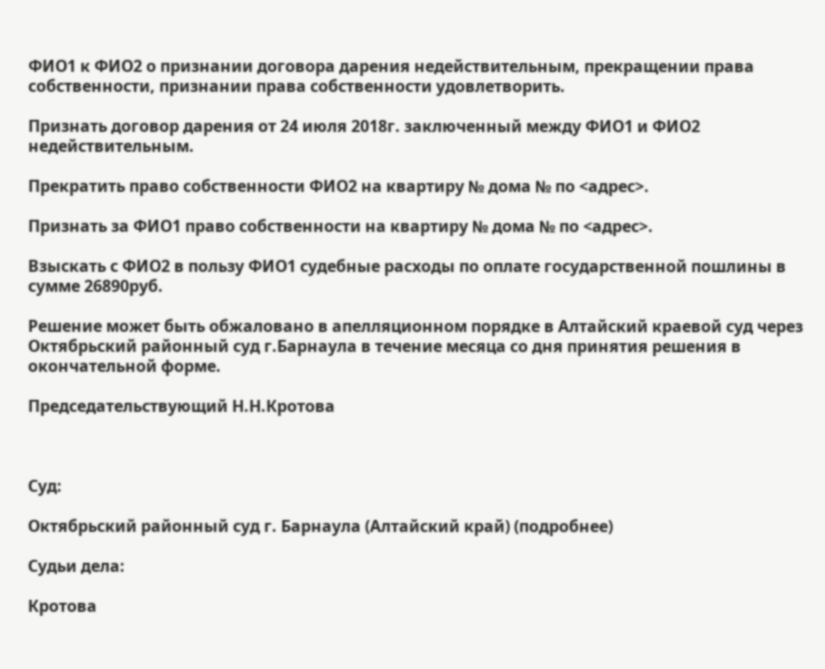ФИО1 к ФИО2 о признании договора дарения недействительным, прекращении права собственности, признании права собственности удовлетворить.

Признать договор дарения от 24 июля 2018г. заключенный между ФИО1 и ФИО2 недействительным.

Прекратить право собственности ФИО2 на квартиру № дома № по <адрес>.

Признать за ФИО1 право собственности на квартиру № дома № по <адрес>.

Взыскать с ФИО2 в пользу ФИО1 судебные расходы по оплате государственной пошлины в сумме 26890руб.

Решение может быть обжаловано в апелляционном порядке в Алтайский краевой суд через Октябрьский районный суд г.Барнаула в течение месяца со дня принятия решения в окончательной форме.

Председательствующий Н.Н.Кротова



Суд:

Октябрьский районный суд г. Барнаула (Алтайский край) (подробнее)

Судьи дела:

Кротова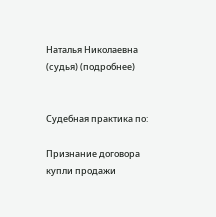Наталья Николаевна (судья) (подробнее)


Судебная практика по:

Признание договора купли продажи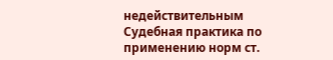недействительным
Судебная практика по применению норм ст.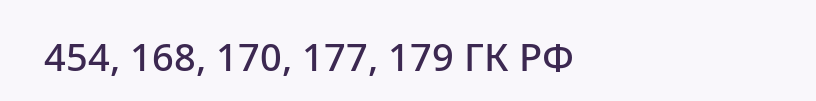454, 168, 170, 177, 179 ГК РФ